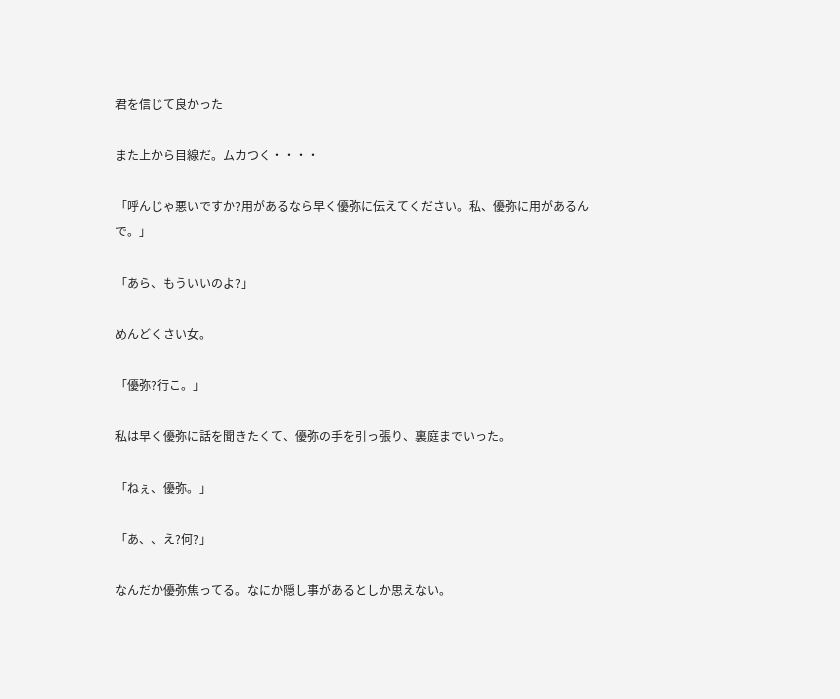君を信じて良かった

また上から目線だ。ムカつく・・・・

「呼んじゃ悪いですか?用があるなら早く優弥に伝えてください。私、優弥に用があるん
で。」

「あら、もういいのよ?」

めんどくさい女。

「優弥?行こ。」

私は早く優弥に話を聞きたくて、優弥の手を引っ張り、裏庭までいった。

「ねぇ、優弥。」

「あ、、え?何?」

なんだか優弥焦ってる。なにか隠し事があるとしか思えない。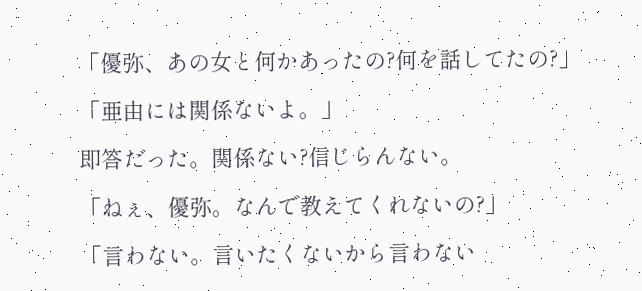「優弥、あの女と何かあったの?何を話してたの?」

「亜由には関係ないよ。」

即答だった。関係ない?信じらんない。

「ねぇ、優弥。なんで教えてくれないの?」

「言わない。言いたくないから言わない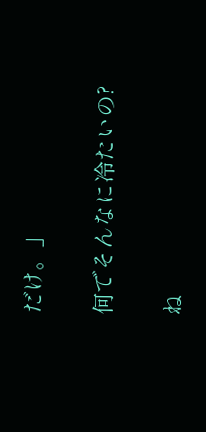だけ。」

何でそんなに冷たいの?

ね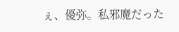ぇ、優弥。私邪魔だった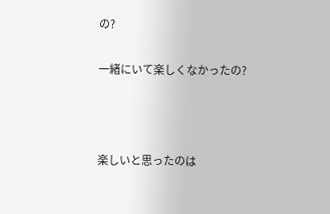の?

一緒にいて楽しくなかったの?



楽しいと思ったのは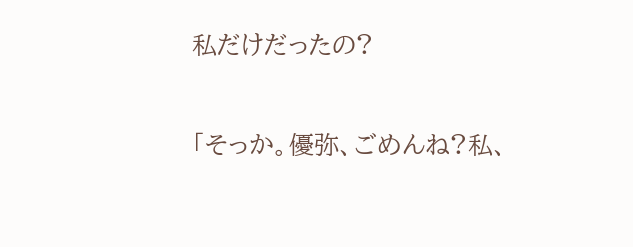私だけだったの?

「そっか。優弥、ごめんね?私、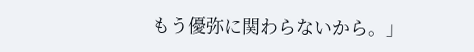もう優弥に関わらないから。」